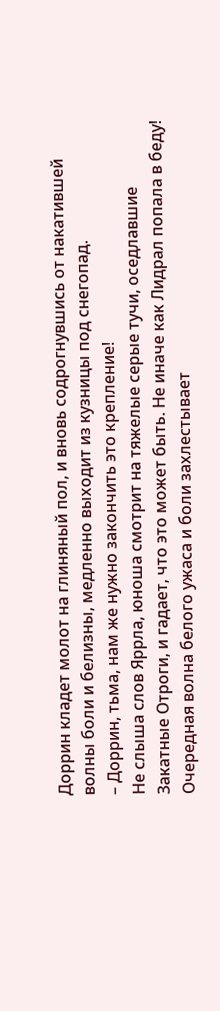Доррин кладет молот на глиняный пол, и вновь содрогнувшись от накатившей волны боли и белизны, медленно выходит из кузницы под снегопад.
– Доррин, тьма, нам же нужно закончить это крепление!
Не слыша слов Яррла, юноша смотрит на тяжелые серые тучи, оседлавшие Закатные Отроги, и гадает, что это может быть. Не иначе как Лидрал попала в беду! Очередная волна белого ужаса и боли захлестывает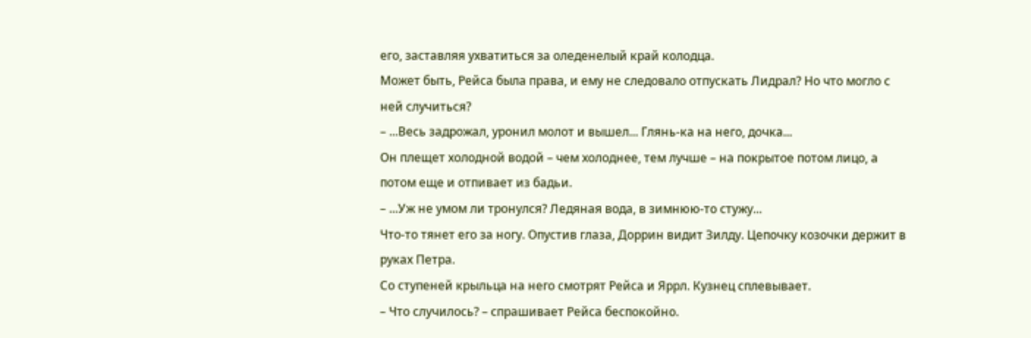его, заставляя ухватиться за оледенелый край колодца.
Может быть, Рейса была права, и ему не следовало отпускать Лидрал? Но что могло с ней случиться?
– ...Весь задрожал, уронил молот и вышел... Глянь-ка на него, дочка...
Он плещет холодной водой – чем холоднее, тем лучше – на покрытое потом лицо, а потом еще и отпивает из бадьи.
– ...Уж не умом ли тронулся? Ледяная вода, в зимнюю-то стужу...
Что-то тянет его за ногу. Опустив глаза, Доррин видит Зилду. Цепочку козочки держит в руках Петра.
Со ступеней крыльца на него смотрят Рейса и Яррл. Кузнец сплевывает.
– Что случилось? – спрашивает Рейса беспокойно.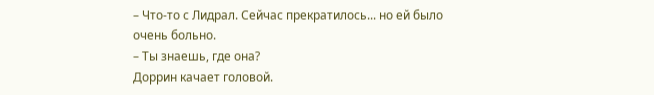– Что-то с Лидрал. Сейчас прекратилось... но ей было очень больно.
– Ты знаешь, где она?
Доррин качает головой.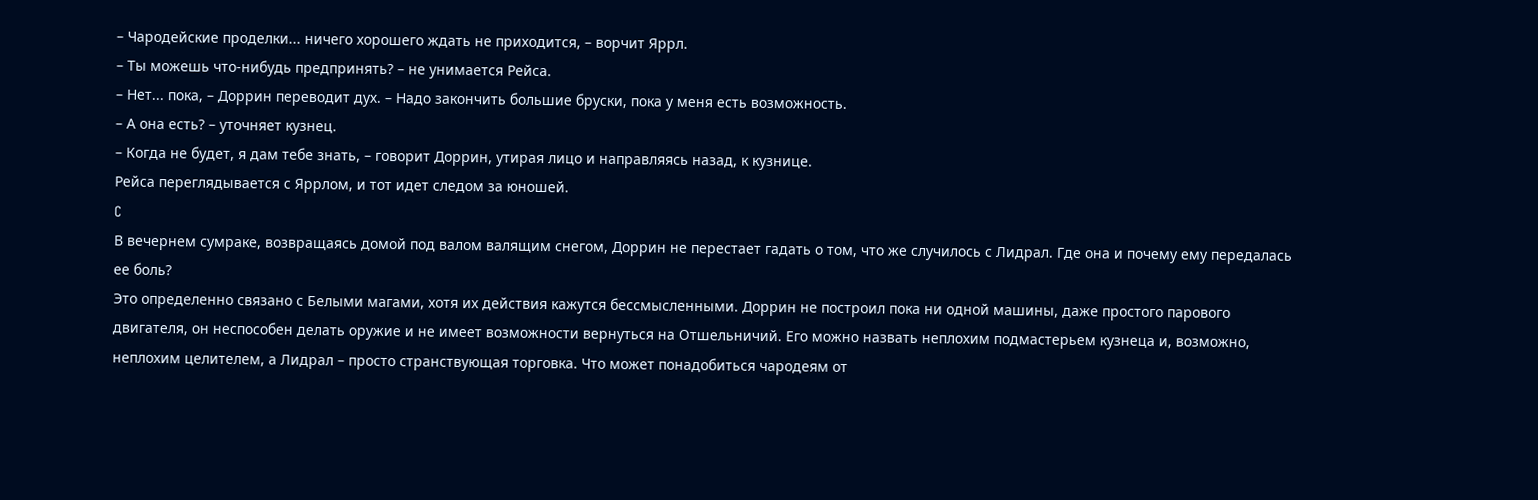– Чародейские проделки... ничего хорошего ждать не приходится, – ворчит Яррл.
– Ты можешь что-нибудь предпринять? – не унимается Рейса.
– Нет... пока, – Доррин переводит дух. – Надо закончить большие бруски, пока у меня есть возможность.
– А она есть? – уточняет кузнец.
– Когда не будет, я дам тебе знать, – говорит Доррин, утирая лицо и направляясь назад, к кузнице.
Рейса переглядывается с Яррлом, и тот идет следом за юношей.
C
В вечернем сумраке, возвращаясь домой под валом валящим снегом, Доррин не перестает гадать о том, что же случилось с Лидрал. Где она и почему ему передалась ее боль?
Это определенно связано с Белыми магами, хотя их действия кажутся бессмысленными. Доррин не построил пока ни одной машины, даже простого парового двигателя, он неспособен делать оружие и не имеет возможности вернуться на Отшельничий. Его можно назвать неплохим подмастерьем кузнеца и, возможно, неплохим целителем, а Лидрал – просто странствующая торговка. Что может понадобиться чародеям от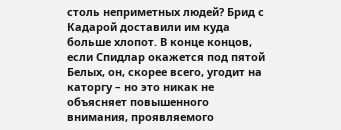столь неприметных людей? Брид с Кадарой доставили им куда больше хлопот. В конце концов, если Спидлар окажется под пятой Белых, он, скорее всего, угодит на каторгу – но это никак не объясняет повышенного внимания, проявляемого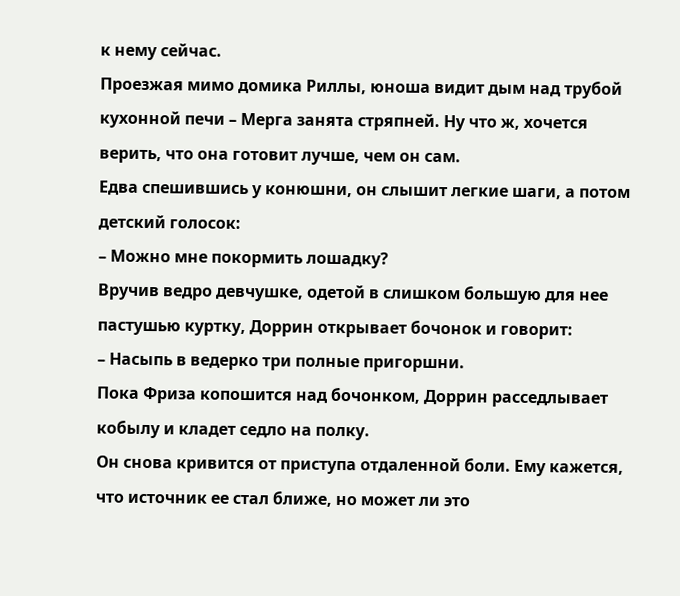к нему сейчас.
Проезжая мимо домика Риллы, юноша видит дым над трубой кухонной печи – Мерга занята стряпней. Ну что ж, хочется верить, что она готовит лучше, чем он сам.
Едва спешившись у конюшни, он слышит легкие шаги, а потом детский голосок:
– Можно мне покормить лошадку?
Вручив ведро девчушке, одетой в слишком большую для нее пастушью куртку, Доррин открывает бочонок и говорит:
– Насыпь в ведерко три полные пригоршни.
Пока Фриза копошится над бочонком, Доррин расседлывает кобылу и кладет седло на полку.
Он снова кривится от приступа отдаленной боли. Ему кажется, что источник ее стал ближе, но может ли это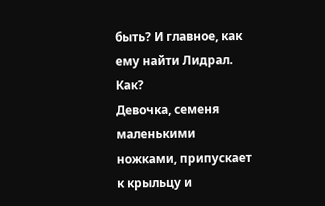быть? И главное, как ему найти Лидрал. Как?
Девочка, семеня маленькими ножками, припускает к крыльцу и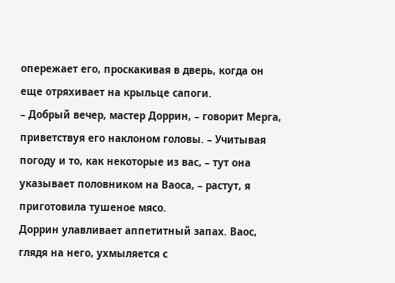опережает его, проскакивая в дверь, когда он еще отряхивает на крыльце сапоги.
– Добрый вечер, мастер Доррин, – говорит Мерга, приветствуя его наклоном головы. – Учитывая погоду и то, как некоторые из вас, – тут она указывает половником на Ваоса, – растут, я приготовила тушеное мясо.
Доррин улавливает аппетитный запах. Ваос, глядя на него, ухмыляется с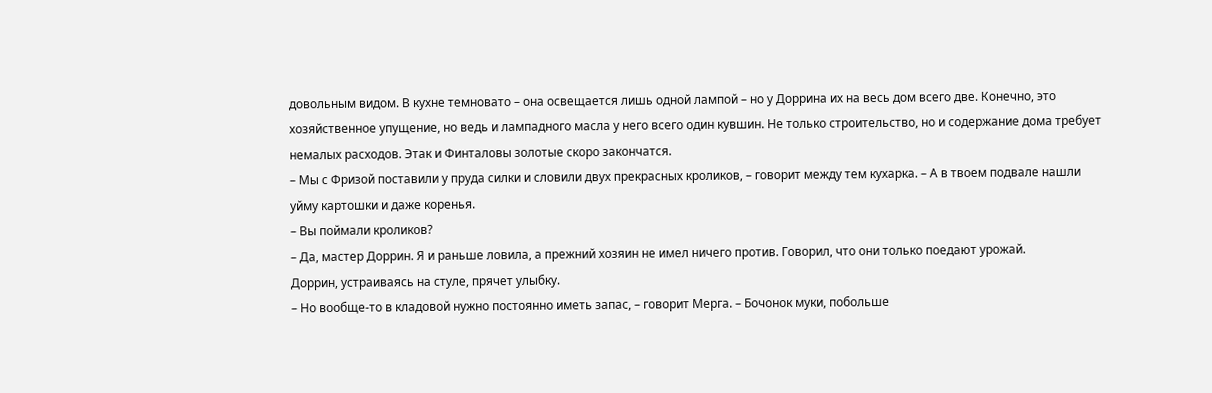довольным видом. В кухне темновато – она освещается лишь одной лампой – но у Доррина их на весь дом всего две. Конечно, это хозяйственное упущение, но ведь и лампадного масла у него всего один кувшин. Не только строительство, но и содержание дома требует немалых расходов. Этак и Финталовы золотые скоро закончатся.
– Мы с Фризой поставили у пруда силки и словили двух прекрасных кроликов, – говорит между тем кухарка. – А в твоем подвале нашли уйму картошки и даже коренья.
– Вы поймали кроликов?
– Да, мастер Доррин. Я и раньше ловила, а прежний хозяин не имел ничего против. Говорил, что они только поедают урожай.
Доррин, устраиваясь на стуле, прячет улыбку.
– Но вообще-то в кладовой нужно постоянно иметь запас, – говорит Мерга. – Бочонок муки, побольше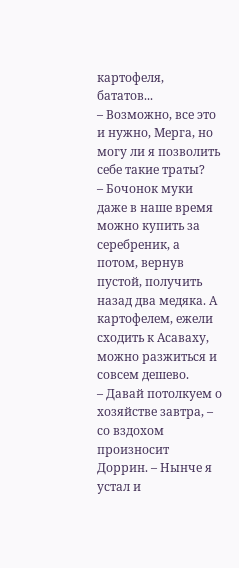картофеля, бататов...
– Возможно, все это и нужно, Мерга, но могу ли я позволить себе такие траты?
– Бочонок муки даже в наше время можно купить за серебреник, а потом, вернув пустой, получить назад два медяка. А картофелем, ежели сходить к Асаваху, можно разжиться и совсем дешево.
– Давай потолкуем о хозяйстве завтра, – со вздохом произносит Доррин. – Нынче я устал и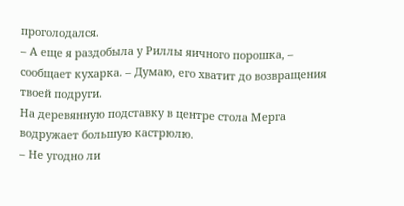проголодался.
– А еще я раздобыла у Риллы яичного порошка, – сообщает кухарка. – Думаю, его хватит до возвращения твоей подруги.
На деревянную подставку в центре стола Мерга водружает большую кастрюлю.
– Не угодно ли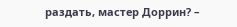раздать, мастер Доррин? –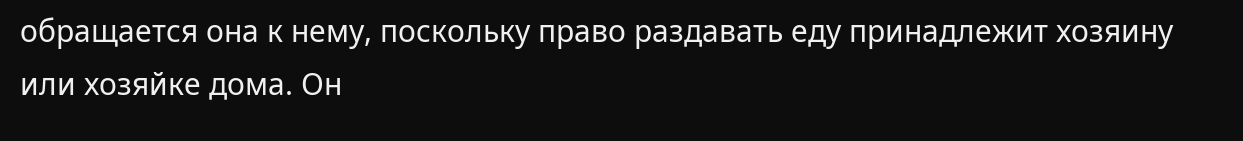обращается она к нему, поскольку право раздавать еду принадлежит хозяину или хозяйке дома. Он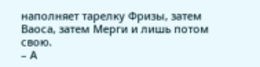наполняет тарелку Фризы, затем Ваоса, затем Мерги и лишь потом свою.
– А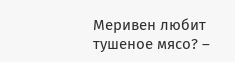Меривен любит тушеное мясо? –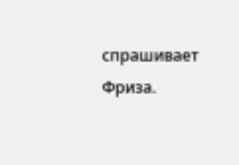спрашивает Фриза.